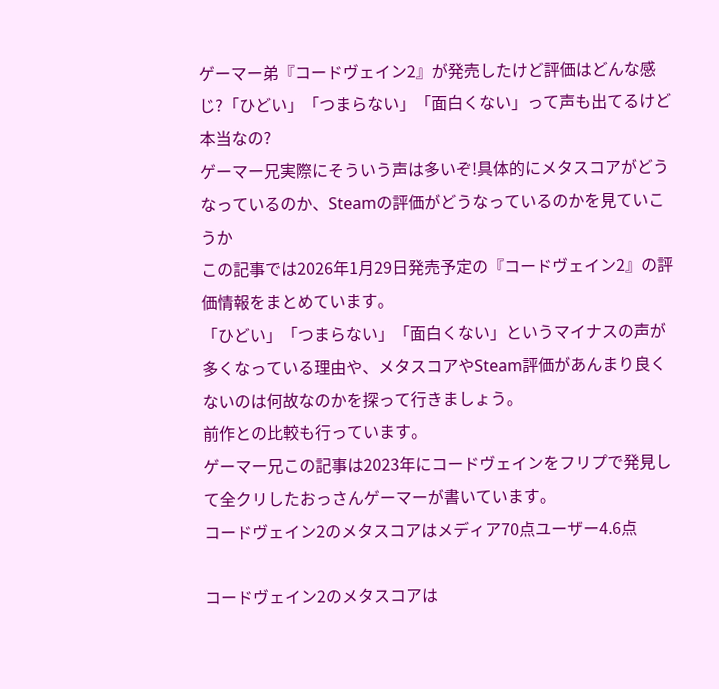ゲーマー弟『コードヴェイン2』が発売したけど評価はどんな感じ?「ひどい」「つまらない」「面白くない」って声も出てるけど本当なの?
ゲーマー兄実際にそういう声は多いぞ!具体的にメタスコアがどうなっているのか、Steamの評価がどうなっているのかを見ていこうか
この記事では2026年1月29日発売予定の『コードヴェイン2』の評価情報をまとめています。
「ひどい」「つまらない」「面白くない」というマイナスの声が多くなっている理由や、メタスコアやSteam評価があんまり良くないのは何故なのかを探って行きましょう。
前作との比較も行っています。
ゲーマー兄この記事は2023年にコードヴェインをフリプで発見して全クリしたおっさんゲーマーが書いています。
コードヴェイン2のメタスコアはメディア70点ユーザー4.6点

コードヴェイン2のメタスコアは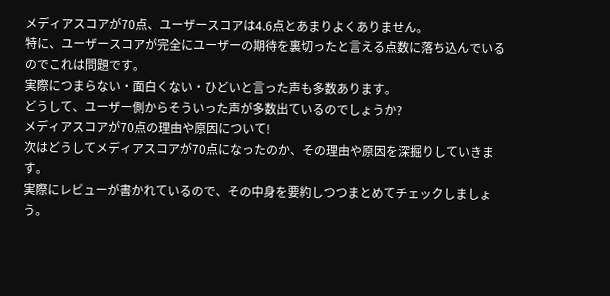メディアスコアが70点、ユーザースコアは4.6点とあまりよくありません。
特に、ユーザースコアが完全にユーザーの期待を裏切ったと言える点数に落ち込んでいるのでこれは問題です。
実際につまらない・面白くない・ひどいと言った声も多数あります。
どうして、ユーザー側からそういった声が多数出ているのでしょうか?
メディアスコアが70点の理由や原因について!
次はどうしてメディアスコアが70点になったのか、その理由や原因を深掘りしていきます。
実際にレビューが書かれているので、その中身を要約しつつまとめてチェックしましょう。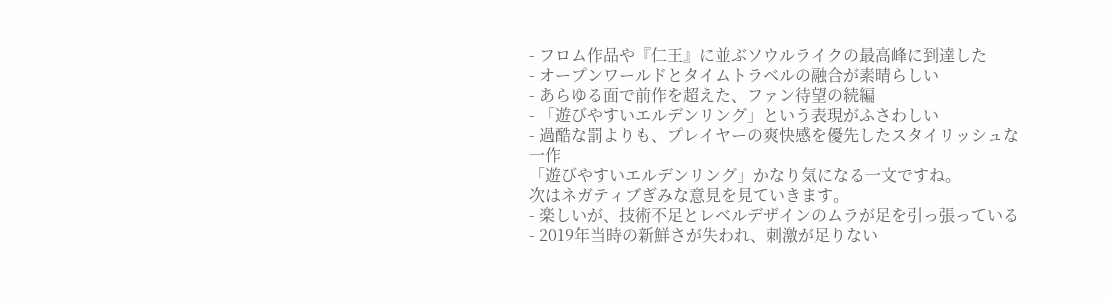- フロム作品や『仁王』に並ぶソウルライクの最高峰に到達した
- オープンワールドとタイムトラベルの融合が素晴らしい
- あらゆる面で前作を超えた、ファン待望の続編
- 「遊びやすいエルデンリング」という表現がふさわしい
- 過酷な罰よりも、プレイヤーの爽快感を優先したスタイリッシュな一作
「遊びやすいエルデンリング」かなり気になる一文ですね。
次はネガティブぎみな意見を見ていきます。
- 楽しいが、技術不足とレベルデザインのムラが足を引っ張っている
- 2019年当時の新鮮さが失われ、刺激が足りない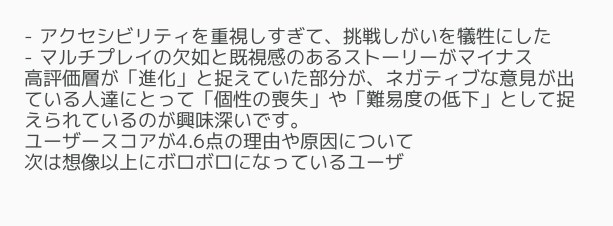- アクセシビリティを重視しすぎて、挑戦しがいを犠牲にした
- マルチプレイの欠如と既視感のあるストーリーがマイナス
高評価層が「進化」と捉えていた部分が、ネガティブな意見が出ている人達にとって「個性の喪失」や「難易度の低下」として捉えられているのが興味深いです。
ユーザースコアが4.6点の理由や原因について
次は想像以上にボロボロになっているユーザ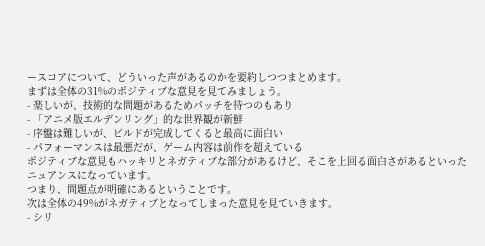ースコアについて、どういった声があるのかを要約しつつまとめます。
まずは全体の31%のポジティブな意見を見てみましょう。
- 楽しいが、技術的な問題があるためパッチを待つのもあり
- 「アニメ版エルデンリング」的な世界観が新鮮
- 序盤は難しいが、ビルドが完成してくると最高に面白い
- パフォーマンスは最悪だが、ゲーム内容は前作を超えている
ポジティブな意見もハッキリとネガティブな部分があるけど、そこを上回る面白さがあるといったニュアンスになっています。
つまり、問題点が明確にあるということです。
次は全体の49%がネガティブとなってしまった意見を見ていきます。
- シリ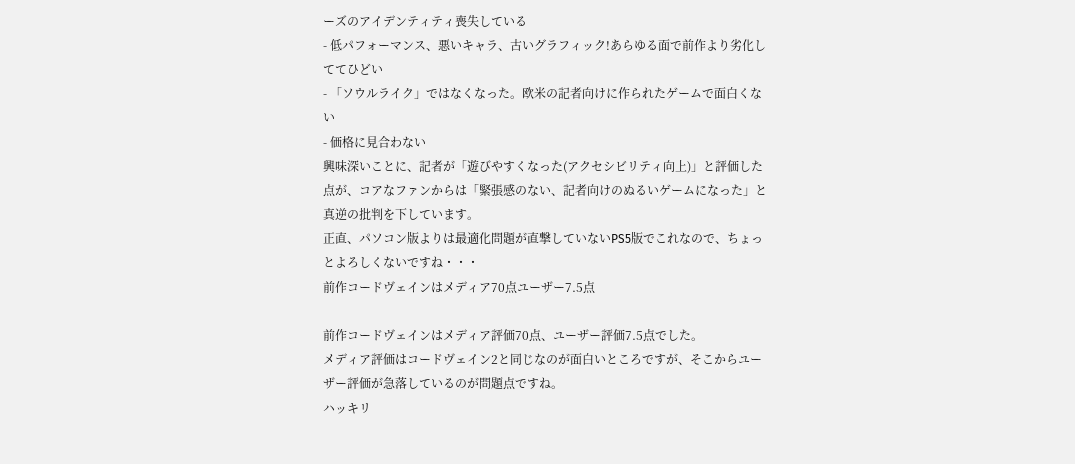ーズのアイデンティティ喪失している
- 低パフォーマンス、悪いキャラ、古いグラフィック!あらゆる面で前作より劣化しててひどい
- 「ソウルライク」ではなくなった。欧米の記者向けに作られたゲームで面白くない
- 価格に見合わない
興味深いことに、記者が「遊びやすくなった(アクセシビリティ向上)」と評価した点が、コアなファンからは「緊張感のない、記者向けのぬるいゲームになった」と真逆の批判を下しています。
正直、パソコン版よりは最適化問題が直撃していないPS5版でこれなので、ちょっとよろしくないですね・・・
前作コードヴェインはメディア70点ユーザー7.5点

前作コードヴェインはメディア評価70点、ユーザー評価7.5点でした。
メディア評価はコードヴェイン2と同じなのが面白いところですが、そこからユーザー評価が急落しているのが問題点ですね。
ハッキリ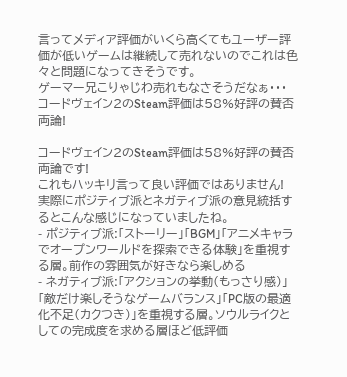言ってメディア評価がいくら高くてもユーザー評価が低いゲームは継続して売れないのでこれは色々と問題になってきそうです。
ゲーマー兄こりゃじわ売れもなさそうだなぁ・・・
コードヴェイン2のSteam評価は58%好評の賛否両論!

コードヴェイン2のSteam評価は58%好評の賛否両論です!
これもハッキリ言って良い評価ではありません!
実際にポジティブ派とネガティブ派の意見統括するとこんな感じになっていましたね。
- ポジティブ派:「ストーリー」「BGM」「アニメキャラでオープンワールドを探索できる体験」を重視する層。前作の雰囲気が好きなら楽しめる
- ネガティブ派:「アクションの挙動(もっさり感)」「敵だけ楽しそうなゲームバランス」「PC版の最適化不足(カクつき)」を重視する層。ソウルライクとしての完成度を求める層ほど低評価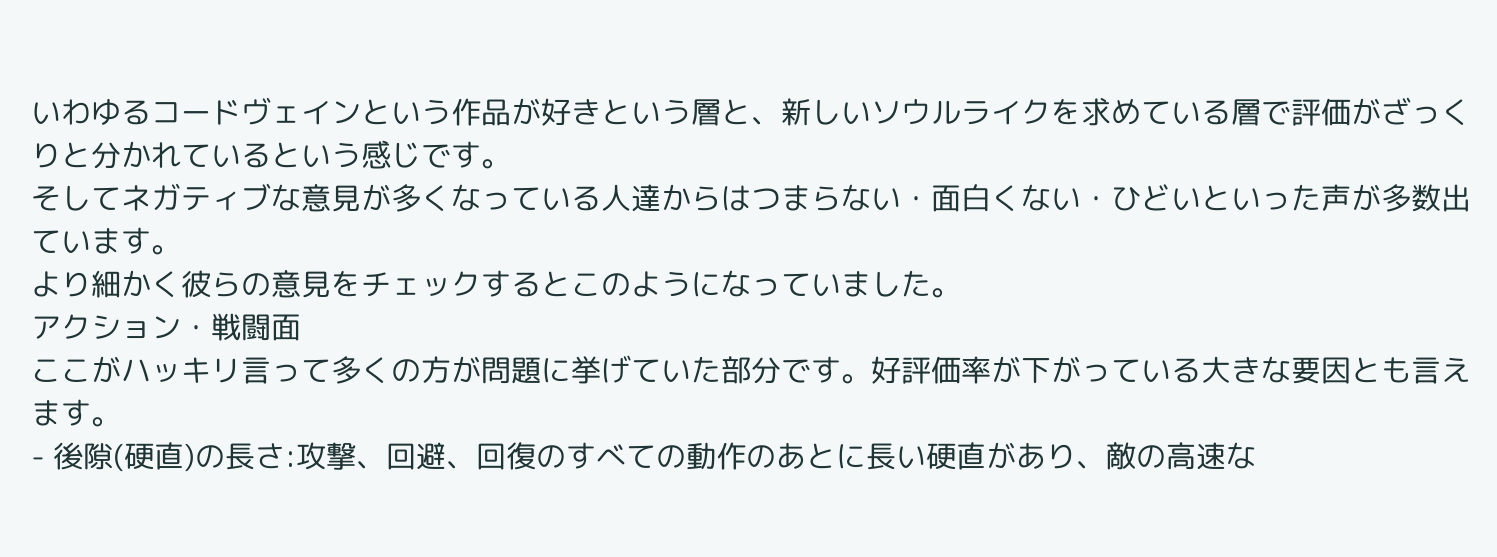いわゆるコードヴェインという作品が好きという層と、新しいソウルライクを求めている層で評価がざっくりと分かれているという感じです。
そしてネガティブな意見が多くなっている人達からはつまらない・面白くない・ひどいといった声が多数出ています。
より細かく彼らの意見をチェックするとこのようになっていました。
アクション・戦闘面
ここがハッキリ言って多くの方が問題に挙げていた部分です。好評価率が下がっている大きな要因とも言えます。
- 後隙(硬直)の長さ:攻撃、回避、回復のすべての動作のあとに長い硬直があり、敵の高速な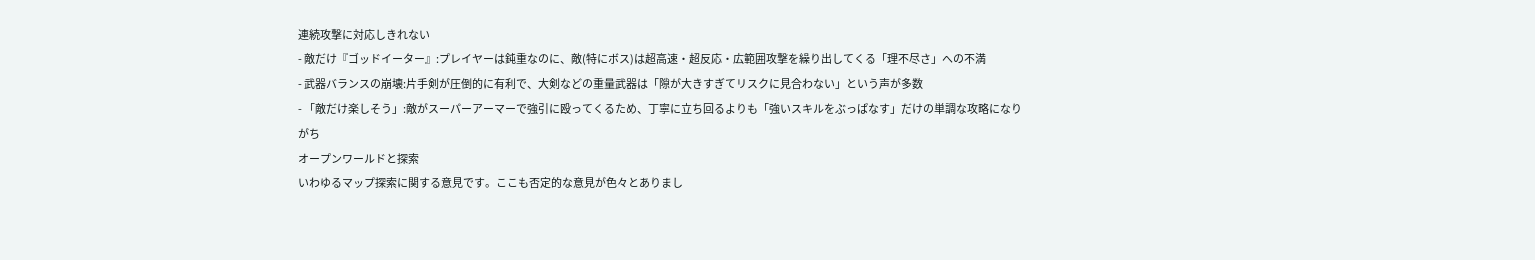連続攻撃に対応しきれない
- 敵だけ『ゴッドイーター』:プレイヤーは鈍重なのに、敵(特にボス)は超高速・超反応・広範囲攻撃を繰り出してくる「理不尽さ」への不満
- 武器バランスの崩壊:片手剣が圧倒的に有利で、大剣などの重量武器は「隙が大きすぎてリスクに見合わない」という声が多数
- 「敵だけ楽しそう」:敵がスーパーアーマーで強引に殴ってくるため、丁寧に立ち回るよりも「強いスキルをぶっぱなす」だけの単調な攻略になりがち
オープンワールドと探索
いわゆるマップ探索に関する意見です。ここも否定的な意見が色々とありまし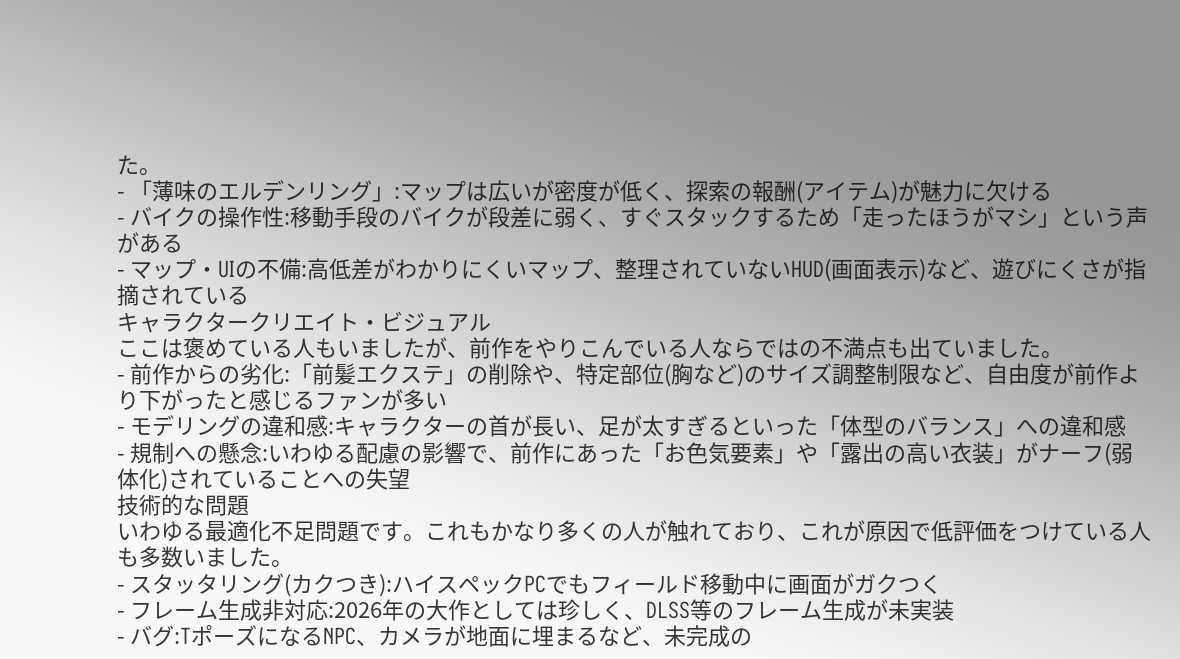た。
- 「薄味のエルデンリング」:マップは広いが密度が低く、探索の報酬(アイテム)が魅力に欠ける
- バイクの操作性:移動手段のバイクが段差に弱く、すぐスタックするため「走ったほうがマシ」という声がある
- マップ・UIの不備:高低差がわかりにくいマップ、整理されていないHUD(画面表示)など、遊びにくさが指摘されている
キャラクタークリエイト・ビジュアル
ここは褒めている人もいましたが、前作をやりこんでいる人ならではの不満点も出ていました。
- 前作からの劣化:「前髪エクステ」の削除や、特定部位(胸など)のサイズ調整制限など、自由度が前作より下がったと感じるファンが多い
- モデリングの違和感:キャラクターの首が長い、足が太すぎるといった「体型のバランス」への違和感
- 規制への懸念:いわゆる配慮の影響で、前作にあった「お色気要素」や「露出の高い衣装」がナーフ(弱体化)されていることへの失望
技術的な問題
いわゆる最適化不足問題です。これもかなり多くの人が触れており、これが原因で低評価をつけている人も多数いました。
- スタッタリング(カクつき):ハイスペックPCでもフィールド移動中に画面がガクつく
- フレーム生成非対応:2026年の大作としては珍しく、DLSS等のフレーム生成が未実装
- バグ:TポーズになるNPC、カメラが地面に埋まるなど、未完成の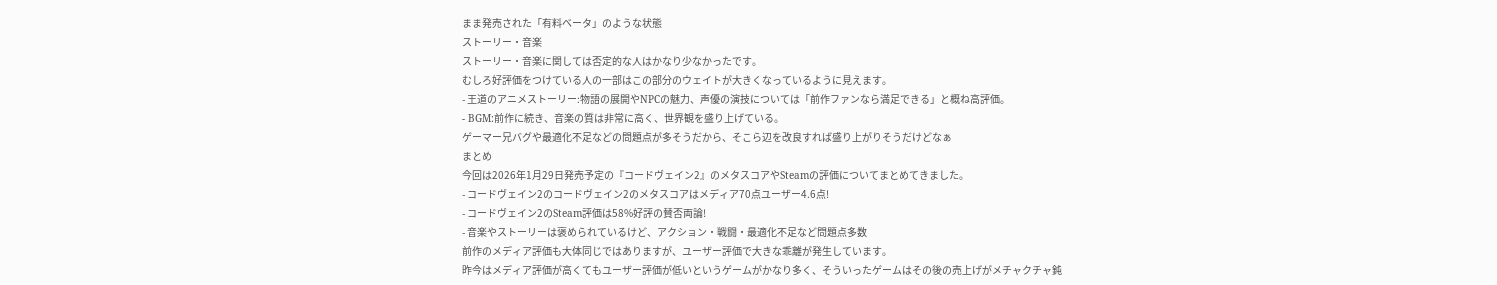まま発売された「有料ベータ」のような状態
ストーリー・音楽
ストーリー・音楽に関しては否定的な人はかなり少なかったです。
むしろ好評価をつけている人の一部はこの部分のウェイトが大きくなっているように見えます。
- 王道のアニメストーリー:物語の展開やNPCの魅力、声優の演技については「前作ファンなら満足できる」と概ね高評価。
- BGM:前作に続き、音楽の質は非常に高く、世界観を盛り上げている。
ゲーマー兄バグや最適化不足などの問題点が多そうだから、そこら辺を改良すれば盛り上がりそうだけどなぁ
まとめ
今回は2026年1月29日発売予定の『コードヴェイン2』のメタスコアやSteamの評価についてまとめてきました。
- コードヴェイン2のコードヴェイン2のメタスコアはメディア70点ユーザー4.6点!
- コードヴェイン2のSteam評価は58%好評の賛否両論!
- 音楽やストーリーは褒められているけど、アクション・戦闘・最適化不足など問題点多数
前作のメディア評価も大体同じではありますが、ユーザー評価で大きな乖離が発生しています。
昨今はメディア評価が高くてもユーザー評価が低いというゲームがかなり多く、そういったゲームはその後の売上げがメチャクチャ鈍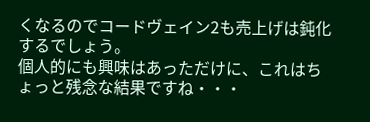くなるのでコードヴェイン2も売上げは鈍化するでしょう。
個人的にも興味はあっただけに、これはちょっと残念な結果ですね・・・